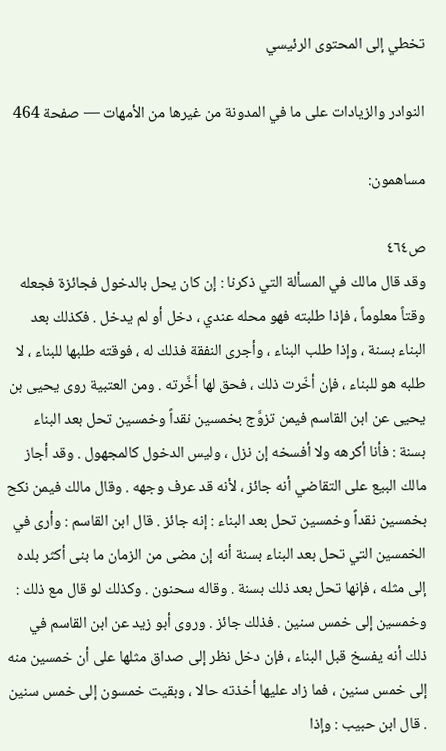تخطي إلى المحتوى الرئيسي

النوادر والزيادات على ما في المدونة من غيرها من الأمهات — صفحة 464

مساهمون:

ص٤٦٤
وقد قال مالك في المسألة التي ذكرنا : إن كان يحل بالدخول فجائزة فجعله وقتاً معلوماً ، فإذا طلبته فهو محله عندي ، دخل أو لم يدخل . فكذلك بعد البناء بسنة ، وإذا طلب البناء ، وأجرى النفقة فذلك له ، فوقته طلبها للبناء ، لا طلبه هو للبناء ، فإن أخّرت ذلك ، فحق لها أخَّرته . ومن العتبية روى يحيى بن يحيى عن ابن القاسم فيمن تزوَّج بخمسين نقداً وخمسين تحل بعد البناء بسنة : فأنا أكرهه ولا أفسخه إن نزل ، وليس الدخول كالمجهول . وقد أجاز مالك البيع على التقاضي أنه جائز ، لأنه قد عرف وجهه . وقال مالك فيمن نكح بخمسين نقداً وخمسين تحل بعد البناء : إنه جائز . قال ابن القاسم : وأرى في الخمسين التي تحل بعد البناء بسنة أنه إن مضى من الزمان ما بنى أكثر بلده إلى مثله ، فإنها تحل بعد ذلك بسنة . وقاله سحنون . وكذلك لو قال مع ذلك : وخمسين إلى خمس سنين . فذلك جائز . وروى أبو زيد عن ابن القاسم في ذلك أنه يفسخ قبل البناء ، فإن دخل نظر إلى صداق مثلها على أن خمسين منه إلى خمس سنين ، فما زاد عليها أخذته حالا ، وبقيت خمسون إلى خمس سنين . قال ابن حبيب : وإذا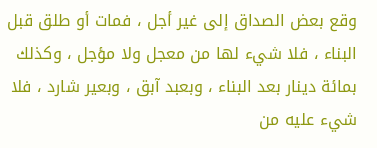وقع بعض الصداق إلى غير أجل ، فمات أو طلق قبل البناء ، فلا شيء لها من معجل ولا مؤجل ، وكذلك بمائة دينار بعد البناء ، وبعبد آبق ، وبعير شارد ، فلا شيء عليه من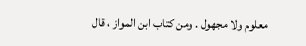معلوم ولا مجهول . ومن كتاب ابن المواز ، قال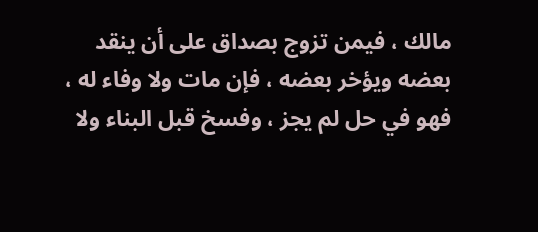مالك ، فيمن تزوج بصداق على أن ينقد بعضه ويؤخر بعضه ، فإن مات ولا وفاء له ، فهو في حل لم يجز ، وفسخ قبل البناء ولا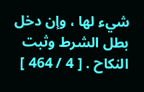شيء لها ، وإن دخل بطل الشرط وثبت النكاح . [ 4 / 464 ]